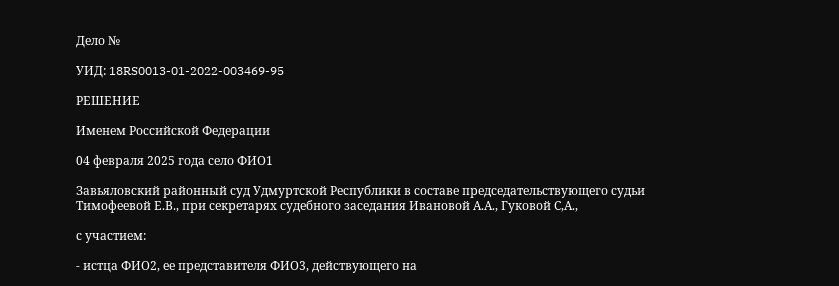Дело №

УИД: 18RS0013-01-2022-003469-95

РЕШЕНИЕ

Именем Российской Федерации

04 февраля 2025 года село ФИО1

Завьяловский районный суд Удмуртской Республики в составе председательствующего судьи Тимофеевой Е.В., при секретарях судебного заседания Ивановой А.А., Гуковой С,А.,

с участием:

- истца ФИО2, ее представителя ФИО3, действующего на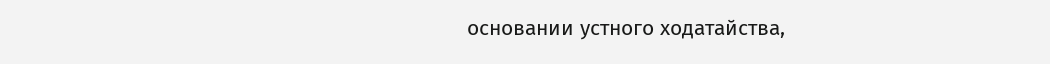основании устного ходатайства,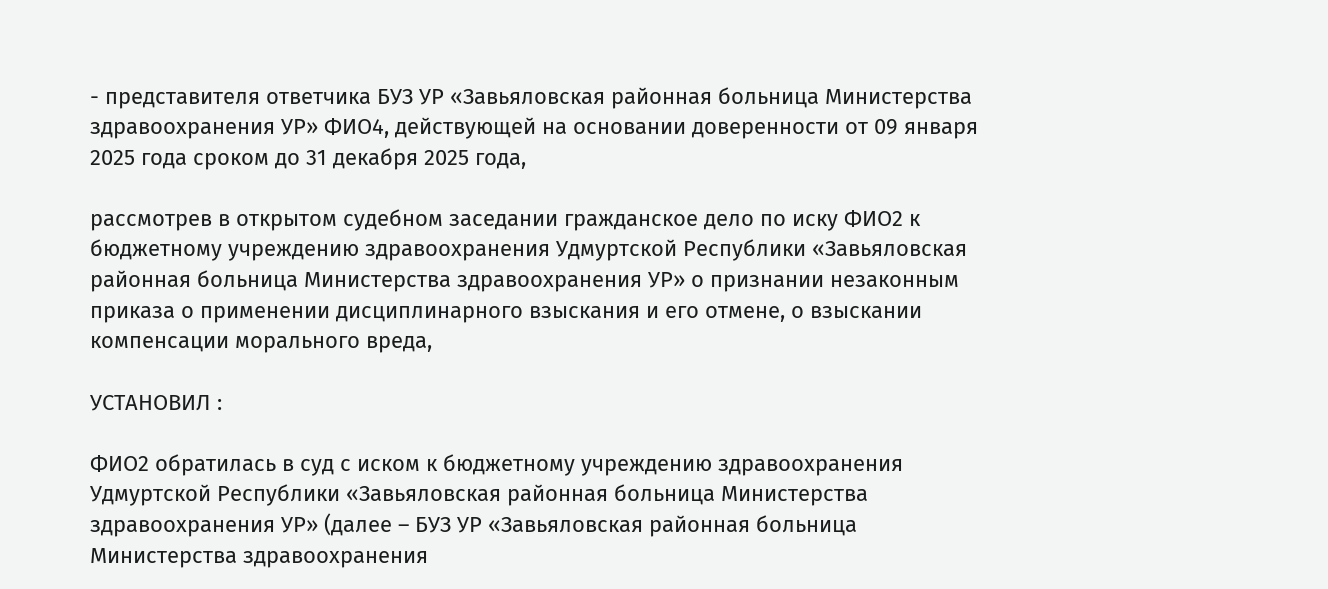- представителя ответчика БУЗ УР «Завьяловская районная больница Министерства здравоохранения УР» ФИО4, действующей на основании доверенности от 09 января 2025 года сроком до 31 декабря 2025 года,

рассмотрев в открытом судебном заседании гражданское дело по иску ФИО2 к бюджетному учреждению здравоохранения Удмуртской Республики «Завьяловская районная больница Министерства здравоохранения УР» о признании незаконным приказа о применении дисциплинарного взыскания и его отмене, о взыскании компенсации морального вреда,

УСТАНОВИЛ :

ФИО2 обратилась в суд с иском к бюджетному учреждению здравоохранения Удмуртской Республики «Завьяловская районная больница Министерства здравоохранения УР» (далее – БУЗ УР «Завьяловская районная больница Министерства здравоохранения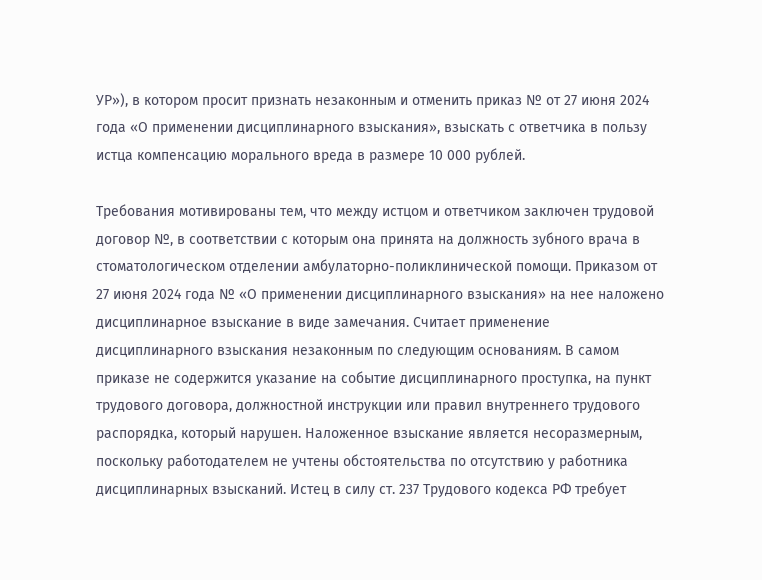УР»), в котором просит признать незаконным и отменить приказ № от 27 июня 2024 года «О применении дисциплинарного взыскания», взыскать с ответчика в пользу истца компенсацию морального вреда в размере 10 000 рублей.

Требования мотивированы тем, что между истцом и ответчиком заключен трудовой договор №, в соответствии с которым она принята на должность зубного врача в стоматологическом отделении амбулаторно-поликлинической помощи. Приказом от 27 июня 2024 года № «О применении дисциплинарного взыскания» на нее наложено дисциплинарное взыскание в виде замечания. Считает применение дисциплинарного взыскания незаконным по следующим основаниям. В самом приказе не содержится указание на событие дисциплинарного проступка, на пункт трудового договора, должностной инструкции или правил внутреннего трудового распорядка, который нарушен. Наложенное взыскание является несоразмерным, поскольку работодателем не учтены обстоятельства по отсутствию у работника дисциплинарных взысканий. Истец в силу ст. 237 Трудового кодекса РФ требует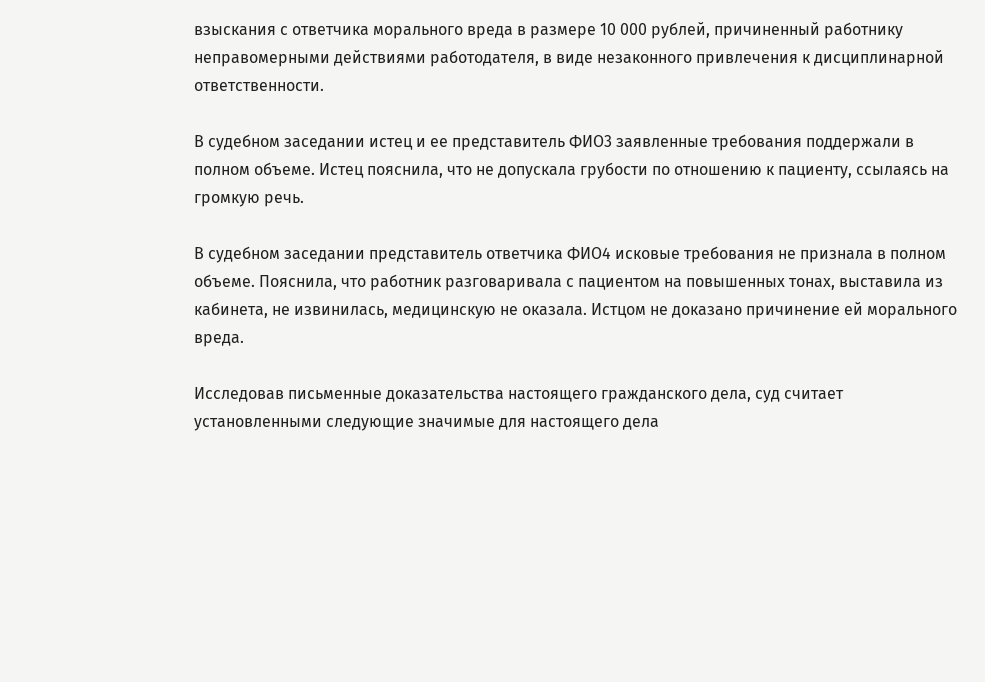взыскания с ответчика морального вреда в размере 10 000 рублей, причиненный работнику неправомерными действиями работодателя, в виде незаконного привлечения к дисциплинарной ответственности.

В судебном заседании истец и ее представитель ФИО3 заявленные требования поддержали в полном объеме. Истец пояснила, что не допускала грубости по отношению к пациенту, ссылаясь на громкую речь.

В судебном заседании представитель ответчика ФИО4 исковые требования не признала в полном объеме. Пояснила, что работник разговаривала с пациентом на повышенных тонах, выставила из кабинета, не извинилась, медицинскую не оказала. Истцом не доказано причинение ей морального вреда.

Исследовав письменные доказательства настоящего гражданского дела, суд считает установленными следующие значимые для настоящего дела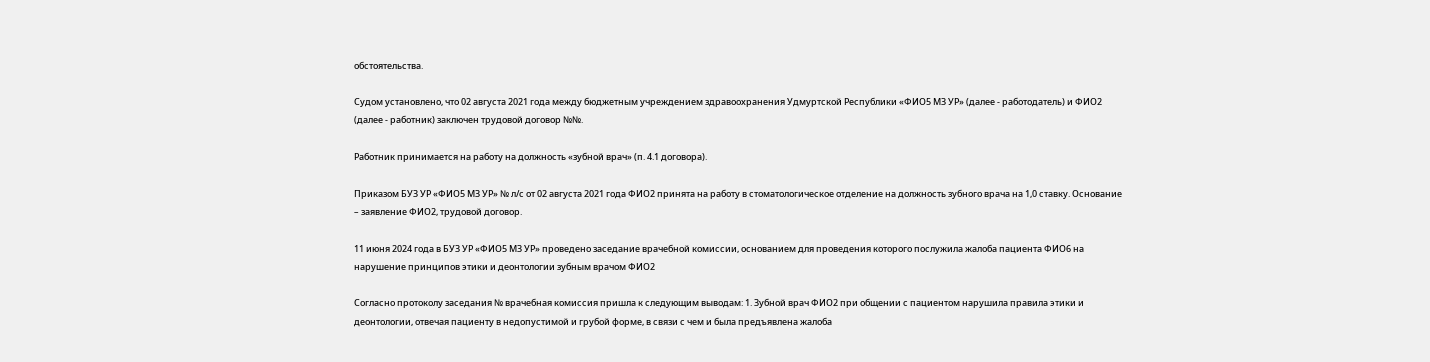обстоятельства.

Судом установлено, что 02 августа 2021 года между бюджетным учреждением здравоохранения Удмуртской Республики «ФИО5 МЗ УР» (далее - работодатель) и ФИО2 (далее - работник) заключен трудовой договор №№.

Работник принимается на работу на должность «зубной врач» (п. 4.1 договора).

Приказом БУЗ УР «ФИО5 МЗ УР» № л/с от 02 августа 2021 года ФИО2 принята на работу в стоматологическое отделение на должность зубного врача на 1,0 ставку. Основание – заявление ФИО2, трудовой договор.

11 июня 2024 года в БУЗ УР «ФИО5 МЗ УР» проведено заседание врачебной комиссии, основанием для проведения которого послужила жалоба пациента ФИО6 на нарушение принципов этики и деонтологии зубным врачом ФИО2

Согласно протоколу заседания № врачебная комиссия пришла к следующим выводам: 1. Зубной врач ФИО2 при общении с пациентом нарушила правила этики и деонтологии, отвечая пациенту в недопустимой и грубой форме, в связи с чем и была предъявлена жалоба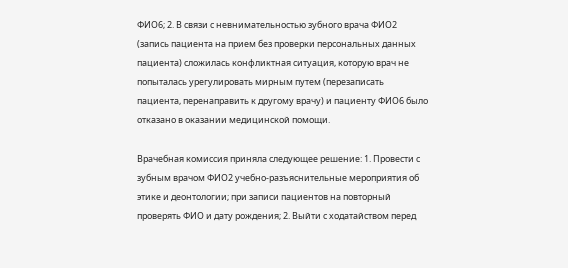ФИО6; 2. В связи с невнимательностью зубного врача ФИО2 (запись пациента на прием без проверки персональных данных пациента) сложилась конфликтная ситуация, которую врач не попыталась урегулировать мирным путем (перезаписать пациента, перенаправить к другому врачу) и пациенту ФИО6 было отказано в оказании медицинской помощи.

Врачебная комиссия приняла следующее решение: 1. Провести с зубным врачом ФИО2 учебно-разъяснительные мероприятия об этике и деонтологии; при записи пациентов на повторный проверять ФИО и дату рождения; 2. Выйти с ходатайством перед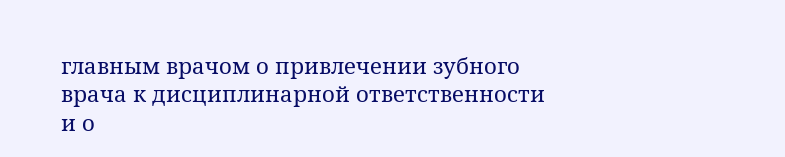главным врачом о привлечении зубного врача к дисциплинарной ответственности и о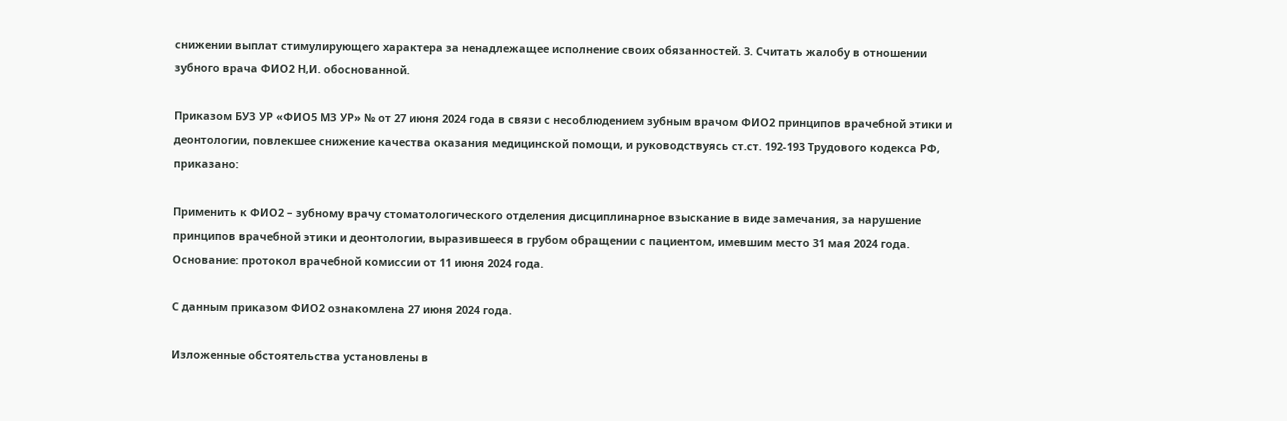снижении выплат стимулирующего характера за ненадлежащее исполнение своих обязанностей. 3. Считать жалобу в отношении зубного врача ФИО2 Н,И. обоснованной.

Приказом БУЗ УР «ФИО5 МЗ УР» № от 27 июня 2024 года в связи с несоблюдением зубным врачом ФИО2 принципов врачебной этики и деонтологии, повлекшее снижение качества оказания медицинской помощи, и руководствуясь ст.ст. 192-193 Трудового кодекса РФ, приказано:

Применить к ФИО2 – зубному врачу стоматологического отделения дисциплинарное взыскание в виде замечания, за нарушение принципов врачебной этики и деонтологии, выразившееся в грубом обращении с пациентом, имевшим место 31 мая 2024 года. Основание: протокол врачебной комиссии от 11 июня 2024 года.

С данным приказом ФИО2 ознакомлена 27 июня 2024 года.

Изложенные обстоятельства установлены в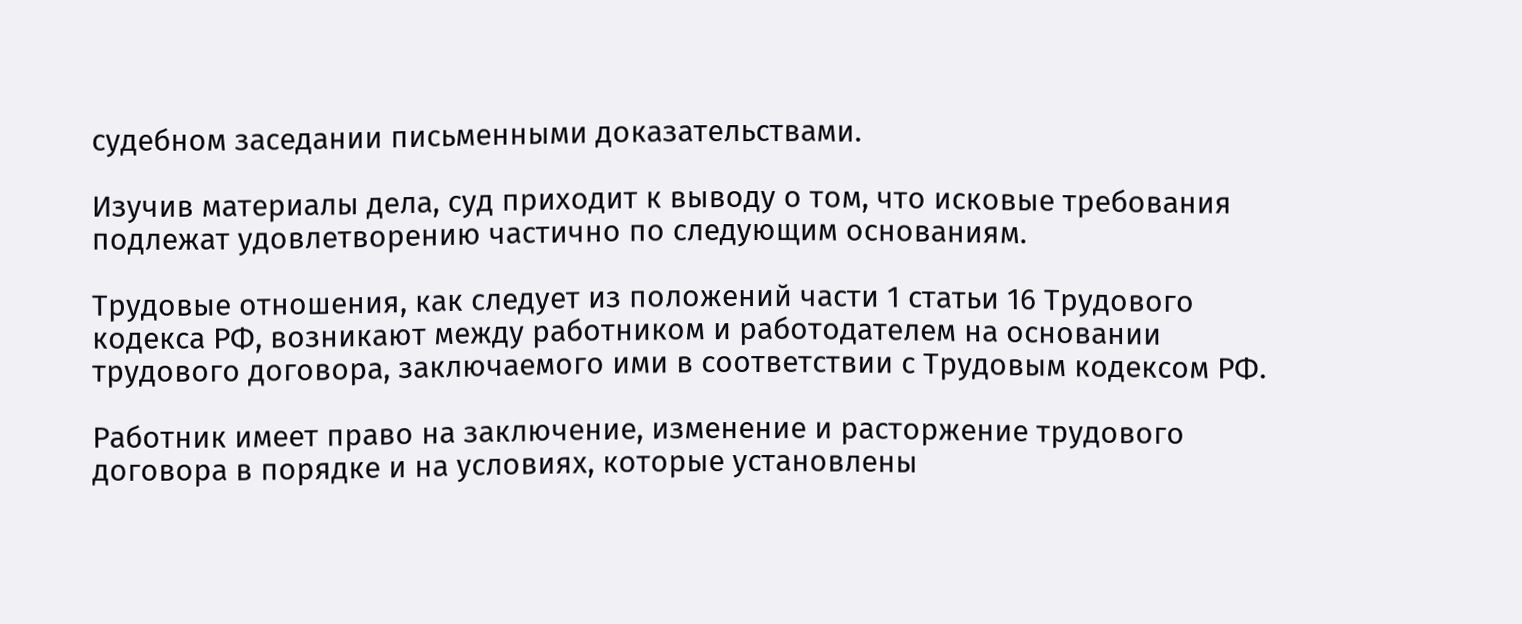судебном заседании письменными доказательствами.

Изучив материалы дела, суд приходит к выводу о том, что исковые требования подлежат удовлетворению частично по следующим основаниям.

Трудовые отношения, как следует из положений части 1 статьи 16 Трудового кодекса РФ, возникают между работником и работодателем на основании трудового договора, заключаемого ими в соответствии с Трудовым кодексом РФ.

Работник имеет право на заключение, изменение и расторжение трудового договора в порядке и на условиях, которые установлены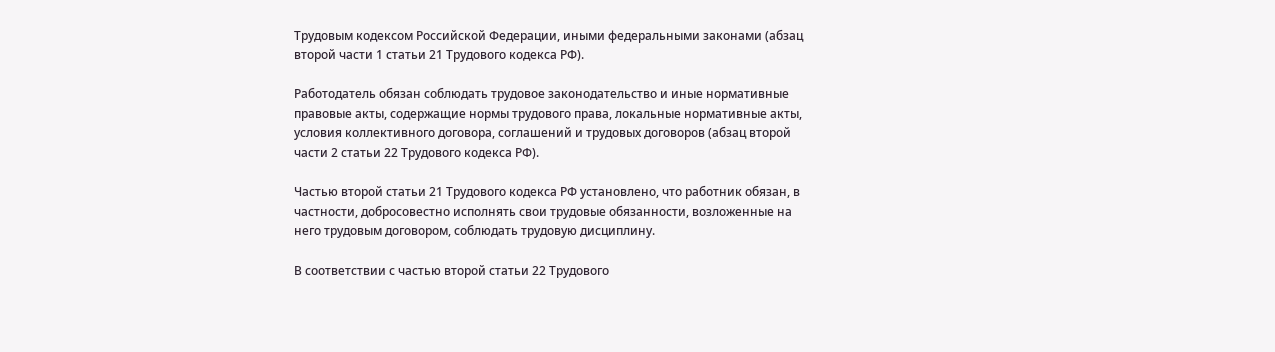Трудовым кодексом Российской Федерации, иными федеральными законами (абзац второй части 1 статьи 21 Трудового кодекса РФ).

Работодатель обязан соблюдать трудовое законодательство и иные нормативные правовые акты, содержащие нормы трудового права, локальные нормативные акты, условия коллективного договора, соглашений и трудовых договоров (абзац второй части 2 статьи 22 Трудового кодекса РФ).

Частью второй статьи 21 Трудового кодекса РФ установлено, что работник обязан, в частности, добросовестно исполнять свои трудовые обязанности, возложенные на него трудовым договором, соблюдать трудовую дисциплину.

В соответствии с частью второй статьи 22 Трудового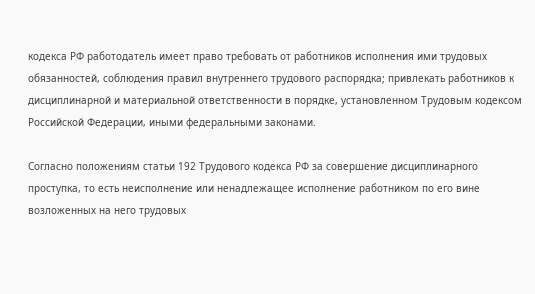кодекса РФ работодатель имеет право требовать от работников исполнения ими трудовых обязанностей, соблюдения правил внутреннего трудового распорядка; привлекать работников к дисциплинарной и материальной ответственности в порядке, установленном Трудовым кодексом Российской Федерации, иными федеральными законами.

Согласно положениям статьи 192 Трудового кодекса РФ за совершение дисциплинарного проступка, то есть неисполнение или ненадлежащее исполнение работником по его вине возложенных на него трудовых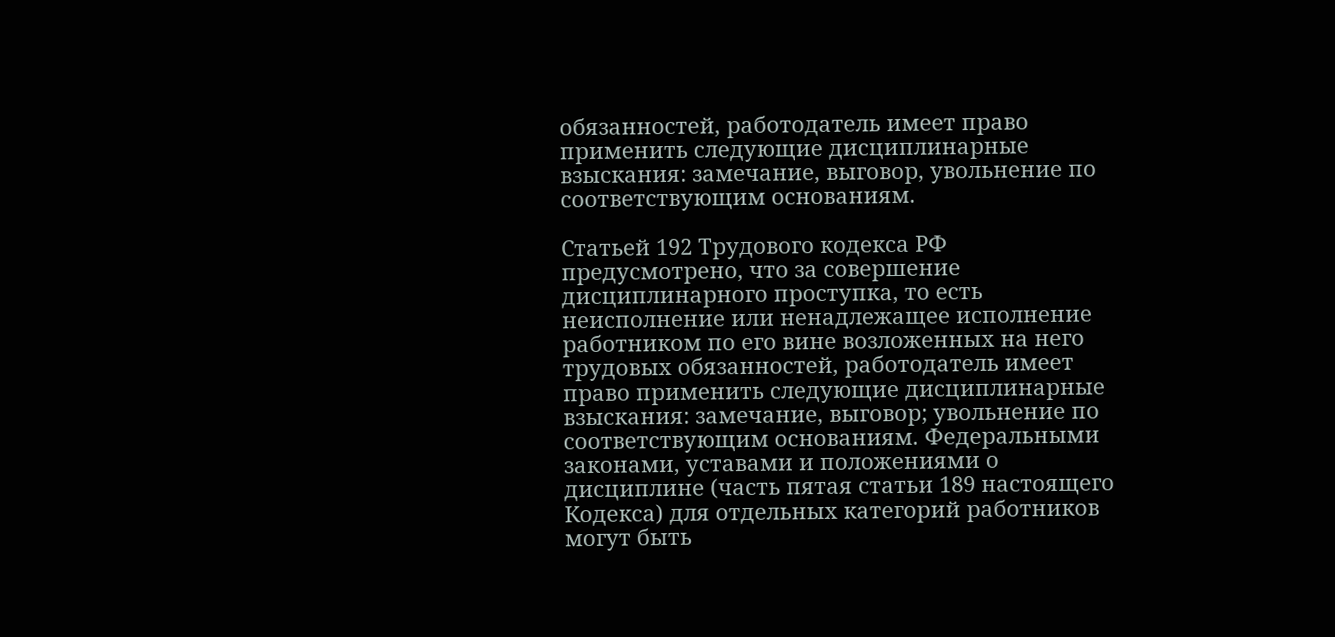обязанностей, работодатель имеет право применить следующие дисциплинарные взыскания: замечание, выговор, увольнение по соответствующим основаниям.

Статьей 192 Трудового кодекса РФ предусмотрено, что за совершение дисциплинарного проступка, то есть неисполнение или ненадлежащее исполнение работником по его вине возложенных на него трудовых обязанностей, работодатель имеет право применить следующие дисциплинарные взыскания: замечание, выговор; увольнение по соответствующим основаниям. Федеральными законами, уставами и положениями о дисциплине (часть пятая статьи 189 настоящего Кодекса) для отдельных категорий работников могут быть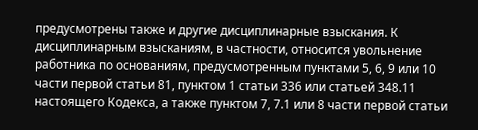предусмотрены также и другие дисциплинарные взыскания. К дисциплинарным взысканиям, в частности, относится увольнение работника по основаниям, предусмотренным пунктами 5, 6, 9 или 10 части первой статьи 81, пунктом 1 статьи 336 или статьей 348.11 настоящего Кодекса, а также пунктом 7, 7.1 или 8 части первой статьи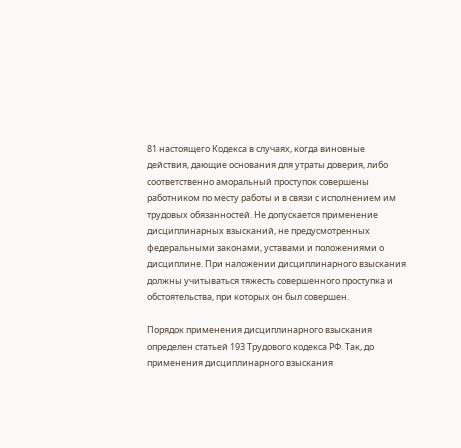81 настоящего Кодекса в случаях, когда виновные действия, дающие основания для утраты доверия, либо соответственно аморальный проступок совершены работником по месту работы и в связи с исполнением им трудовых обязанностей. Не допускается применение дисциплинарных взысканий, не предусмотренных федеральными законами, уставами и положениями о дисциплине. При наложении дисциплинарного взыскания должны учитываться тяжесть совершенного проступка и обстоятельства, при которых он был совершен.

Порядок применения дисциплинарного взыскания определен статьей 193 Трудового кодекса РФ. Так, до применения дисциплинарного взыскания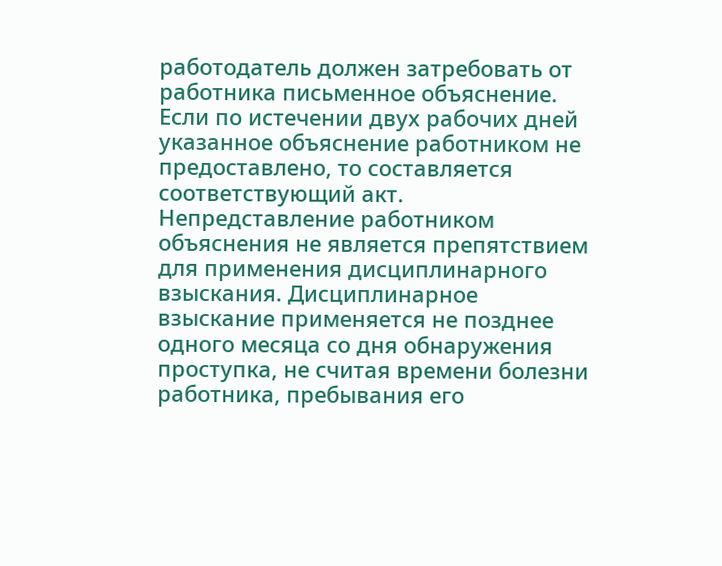работодатель должен затребовать от работника письменное объяснение. Если по истечении двух рабочих дней указанное объяснение работником не предоставлено, то составляется соответствующий акт. Непредставление работником объяснения не является препятствием для применения дисциплинарного взыскания. Дисциплинарное взыскание применяется не позднее одного месяца со дня обнаружения проступка, не считая времени болезни работника, пребывания его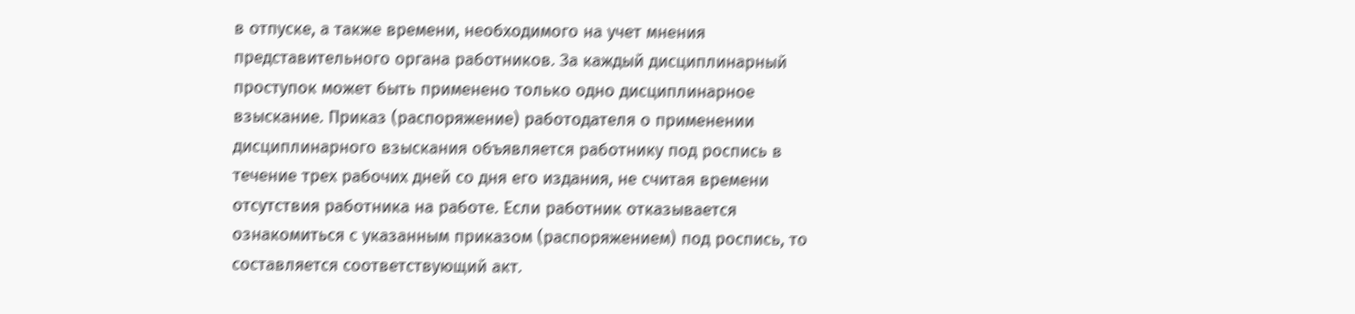в отпуске, а также времени, необходимого на учет мнения представительного органа работников. За каждый дисциплинарный проступок может быть применено только одно дисциплинарное взыскание. Приказ (распоряжение) работодателя о применении дисциплинарного взыскания объявляется работнику под роспись в течение трех рабочих дней со дня его издания, не считая времени отсутствия работника на работе. Если работник отказывается ознакомиться с указанным приказом (распоряжением) под роспись, то составляется соответствующий акт.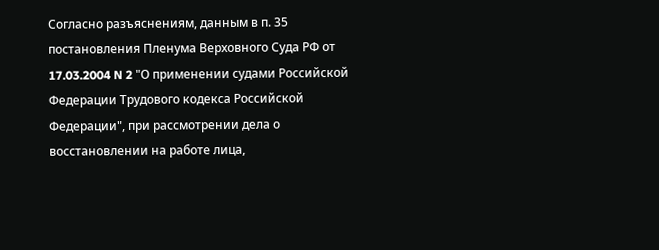Согласно разъяснениям, данным в п. 35 постановления Пленума Верховного Суда РФ от 17.03.2004 N 2 "О применении судами Российской Федерации Трудового кодекса Российской Федерации", при рассмотрении дела о восстановлении на работе лица,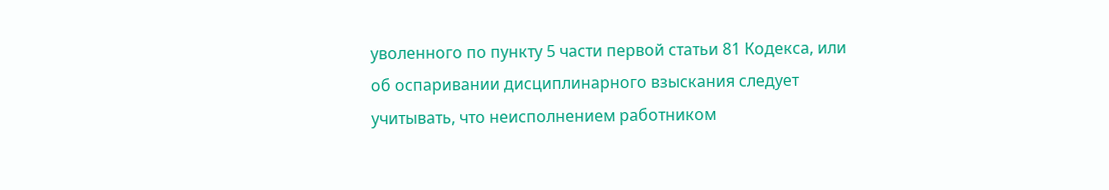уволенного по пункту 5 части первой статьи 81 Кодекса, или об оспаривании дисциплинарного взыскания следует учитывать, что неисполнением работником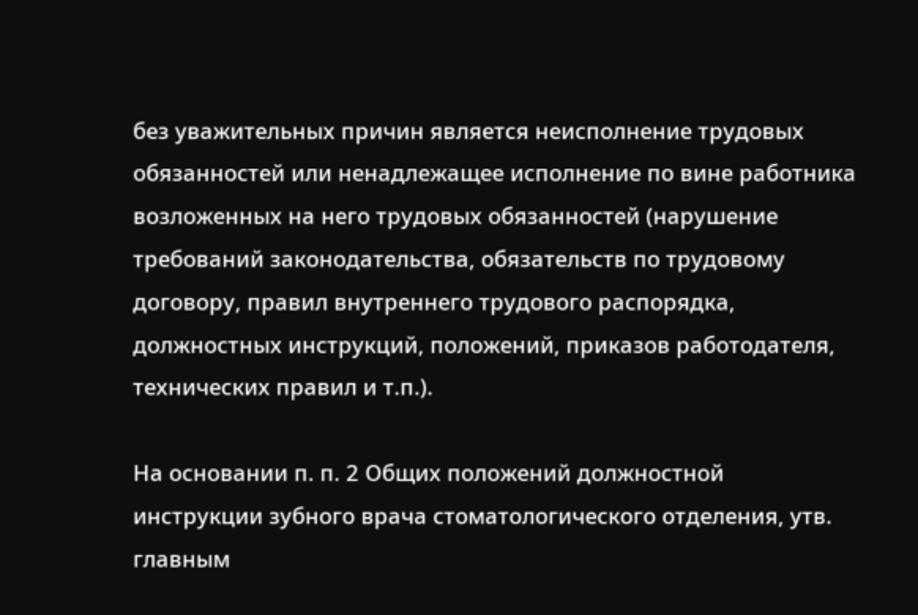без уважительных причин является неисполнение трудовых обязанностей или ненадлежащее исполнение по вине работника возложенных на него трудовых обязанностей (нарушение требований законодательства, обязательств по трудовому договору, правил внутреннего трудового распорядка, должностных инструкций, положений, приказов работодателя, технических правил и т.п.).

На основании п. п. 2 Общих положений должностной инструкции зубного врача стоматологического отделения, утв. главным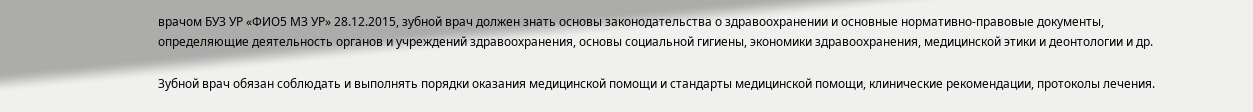врачом БУЗ УР «ФИО5 МЗ УР» 28.12.2015, зубной врач должен знать основы законодательства о здравоохранении и основные нормативно-правовые документы, определяющие деятельность органов и учреждений здравоохранения, основы социальной гигиены, экономики здравоохранения, медицинской этики и деонтологии и др.

Зубной врач обязан соблюдать и выполнять порядки оказания медицинской помощи и стандарты медицинской помощи, клинические рекомендации, протоколы лечения.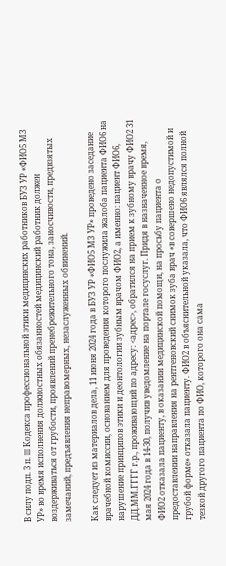В силу подп. 3 п. III Кодекса профессиональной этики медицинских работников БУЗ УР «ФИО5 МЗ УР» во время исполнения должностных обязанностей медицинский работник должен воздерживаться от грубости, проявлений пренебрежительного тона, заносчивости, предвзятых замечаний, предъявления неправомерных, незаслуженных обвинений.

Как следует из материалов дела, 11 июня 2024 года в БУЗ УР «ФИО5 МЗ УР» проведено заседание врачебной комиссии, основанием для проведения которого послужила жалоба пациента ФИО6 на нарушение принципов этики и деонтологии зубным врачом ФИО2, а именно: пациент ФИО6, ДД.ММ.ГГГГ г.р., проживающий по адресу: <адрес>, обратился на прием к зубному врачу ФИО2 31 мая 2024 года в 14-30, получив уведомление на портале госуслуг. Придя в назначенное время, ФИО2 отказала пациенту, в оказании медицинской помощи, на просьбу пациента о предоставлении направления на рентгеновский снимок зуба врач «в совершено недопустимой и грубой форме» отказала пациенту. ФИО2 в объяснительной указала, что ФИО6 являлся полной тезкой другого пациента по ФИО, которого она сама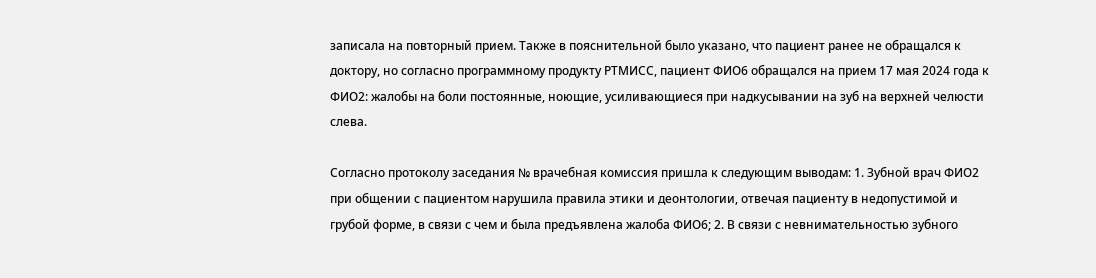записала на повторный прием. Также в пояснительной было указано, что пациент ранее не обращался к доктору, но согласно программному продукту РТМИСС, пациент ФИО6 обращался на прием 17 мая 2024 года к ФИО2: жалобы на боли постоянные, ноющие, усиливающиеся при надкусывании на зуб на верхней челюсти слева.

Согласно протоколу заседания № врачебная комиссия пришла к следующим выводам: 1. Зубной врач ФИО2 при общении с пациентом нарушила правила этики и деонтологии, отвечая пациенту в недопустимой и грубой форме, в связи с чем и была предъявлена жалоба ФИО6; 2. В связи с невнимательностью зубного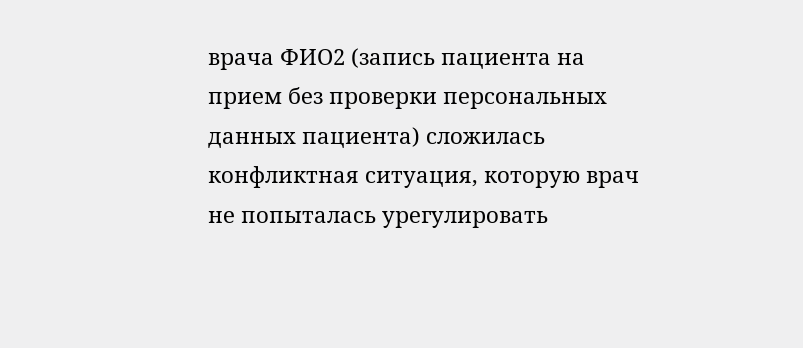врача ФИО2 (запись пациента на прием без проверки персональных данных пациента) сложилась конфликтная ситуация, которую врач не попыталась урегулировать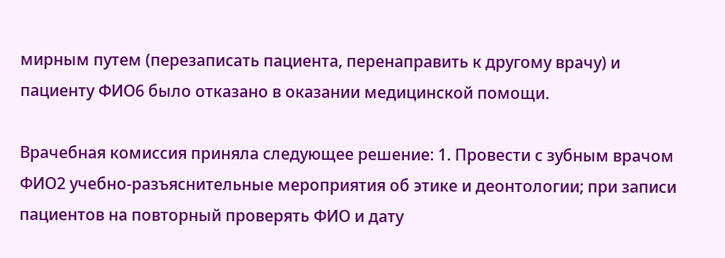мирным путем (перезаписать пациента, перенаправить к другому врачу) и пациенту ФИО6 было отказано в оказании медицинской помощи.

Врачебная комиссия приняла следующее решение: 1. Провести с зубным врачом ФИО2 учебно-разъяснительные мероприятия об этике и деонтологии; при записи пациентов на повторный проверять ФИО и дату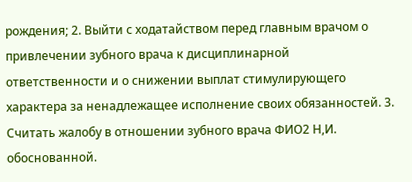рождения; 2. Выйти с ходатайством перед главным врачом о привлечении зубного врача к дисциплинарной ответственности и о снижении выплат стимулирующего характера за ненадлежащее исполнение своих обязанностей. 3. Считать жалобу в отношении зубного врача ФИО2 Н,И. обоснованной.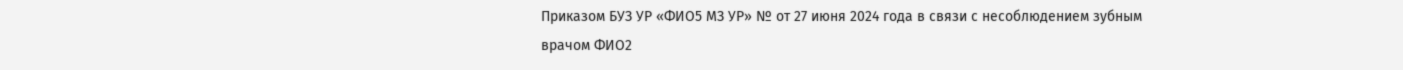Приказом БУЗ УР «ФИО5 МЗ УР» № от 27 июня 2024 года в связи с несоблюдением зубным врачом ФИО2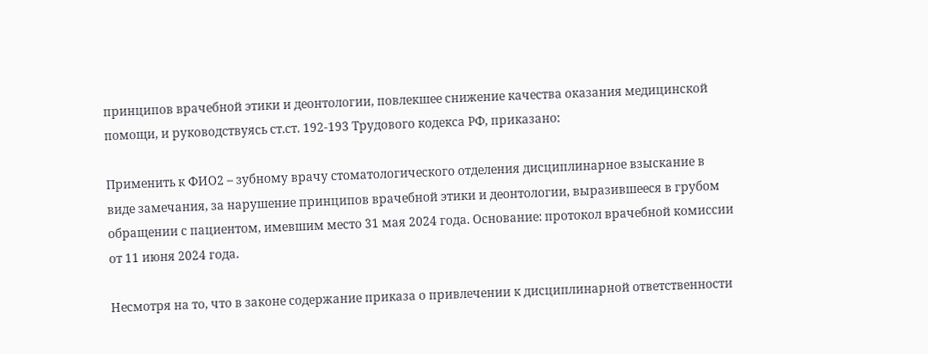принципов врачебной этики и деонтологии, повлекшее снижение качества оказания медицинской помощи, и руководствуясь ст.ст. 192-193 Трудового кодекса РФ, приказано:

Применить к ФИО2 – зубному врачу стоматологического отделения дисциплинарное взыскание в виде замечания, за нарушение принципов врачебной этики и деонтологии, выразившееся в грубом обращении с пациентом, имевшим место 31 мая 2024 года. Основание: протокол врачебной комиссии от 11 июня 2024 года.

Несмотря на то, что в законе содержание приказа о привлечении к дисциплинарной ответственности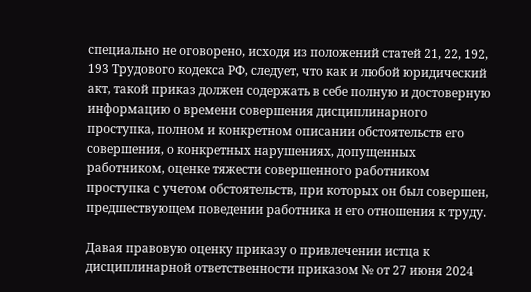специально не оговорено, исходя из положений статей 21, 22, 192, 193 Трудового кодекса РФ, следует, что как и любой юридический акт, такой приказ должен содержать в себе полную и достоверную информацию о времени совершения дисциплинарного проступка, полном и конкретном описании обстоятельств его совершения, о конкретных нарушениях, допущенных работником, оценке тяжести совершенного работником проступка с учетом обстоятельств, при которых он был совершен, предшествующем поведении работника и его отношения к труду.

Давая правовую оценку приказу о привлечении истца к дисциплинарной ответственности приказом № от 27 июня 2024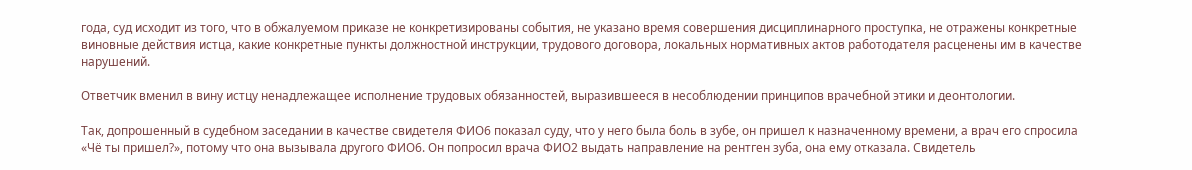года, суд исходит из того, что в обжалуемом приказе не конкретизированы события, не указано время совершения дисциплинарного проступка, не отражены конкретные виновные действия истца, какие конкретные пункты должностной инструкции, трудового договора, локальных нормативных актов работодателя расценены им в качестве нарушений.

Ответчик вменил в вину истцу ненадлежащее исполнение трудовых обязанностей, выразившееся в несоблюдении принципов врачебной этики и деонтологии.

Так, допрошенный в судебном заседании в качестве свидетеля ФИО6 показал суду, что у него была боль в зубе, он пришел к назначенному времени, а врач его спросила «Чё ты пришел?», потому что она вызывала другого ФИО6. Он попросил врача ФИО2 выдать направление на рентген зуба, она ему отказала. Свидетель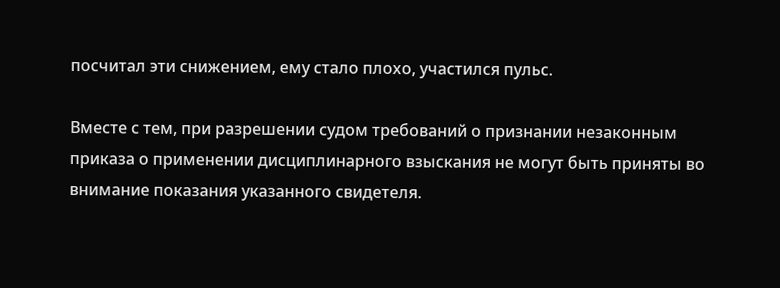посчитал эти снижением, ему стало плохо, участился пульс.

Вместе с тем, при разрешении судом требований о признании незаконным приказа о применении дисциплинарного взыскания не могут быть приняты во внимание показания указанного свидетеля.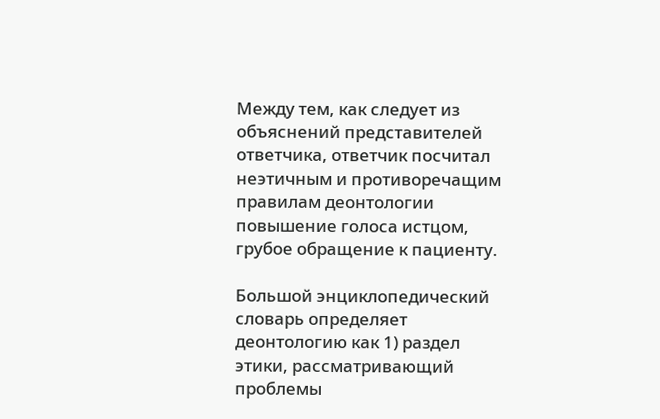Между тем, как следует из объяснений представителей ответчика, ответчик посчитал неэтичным и противоречащим правилам деонтологии повышение голоса истцом, грубое обращение к пациенту.

Большой энциклопедический словарь определяет деонтологию как 1) раздел этики, рассматривающий проблемы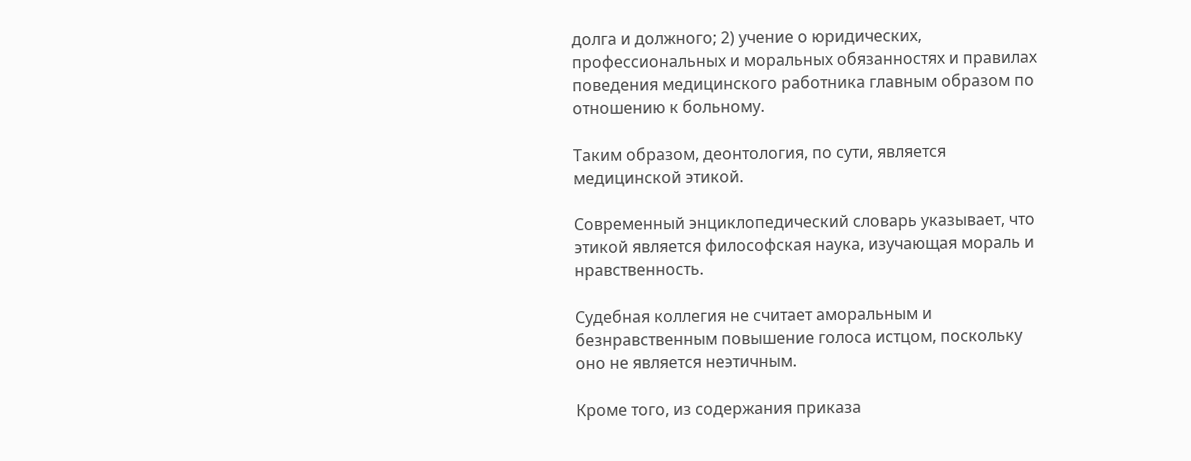долга и должного; 2) учение о юридических, профессиональных и моральных обязанностях и правилах поведения медицинского работника главным образом по отношению к больному.

Таким образом, деонтология, по сути, является медицинской этикой.

Современный энциклопедический словарь указывает, что этикой является философская наука, изучающая мораль и нравственность.

Судебная коллегия не считает аморальным и безнравственным повышение голоса истцом, поскольку оно не является неэтичным.

Кроме того, из содержания приказа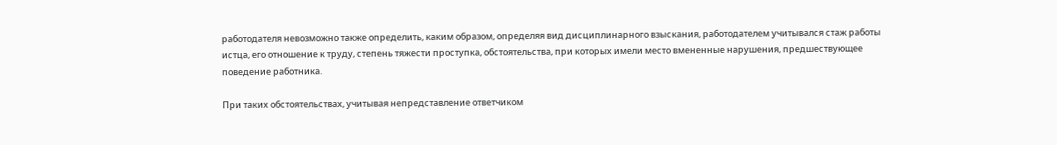работодателя невозможно также определить, каким образом, определяя вид дисциплинарного взыскания, работодателем учитывался стаж работы истца, его отношение к труду, степень тяжести проступка, обстоятельства, при которых имели место вмененные нарушения, предшествующее поведение работника.

При таких обстоятельствах, учитывая непредставление ответчиком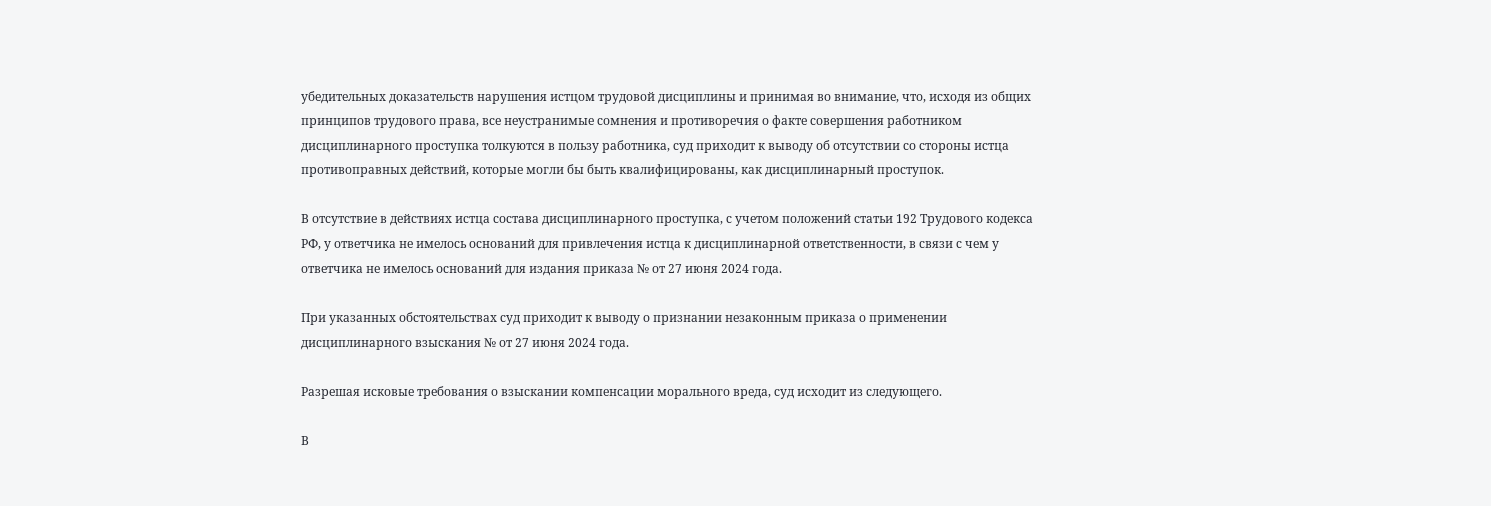убедительных доказательств нарушения истцом трудовой дисциплины и принимая во внимание, что, исходя из общих принципов трудового права, все неустранимые сомнения и противоречия о факте совершения работником дисциплинарного проступка толкуются в пользу работника, суд приходит к выводу об отсутствии со стороны истца противоправных действий, которые могли бы быть квалифицированы, как дисциплинарный проступок.

В отсутствие в действиях истца состава дисциплинарного проступка, с учетом положений статьи 192 Трудового кодекса РФ, у ответчика не имелось оснований для привлечения истца к дисциплинарной ответственности, в связи с чем у ответчика не имелось оснований для издания приказа № от 27 июня 2024 года.

При указанных обстоятельствах суд приходит к выводу о признании незаконным приказа о применении дисциплинарного взыскания № от 27 июня 2024 года.

Разрешая исковые требования о взыскании компенсации морального вреда, суд исходит из следующего.

В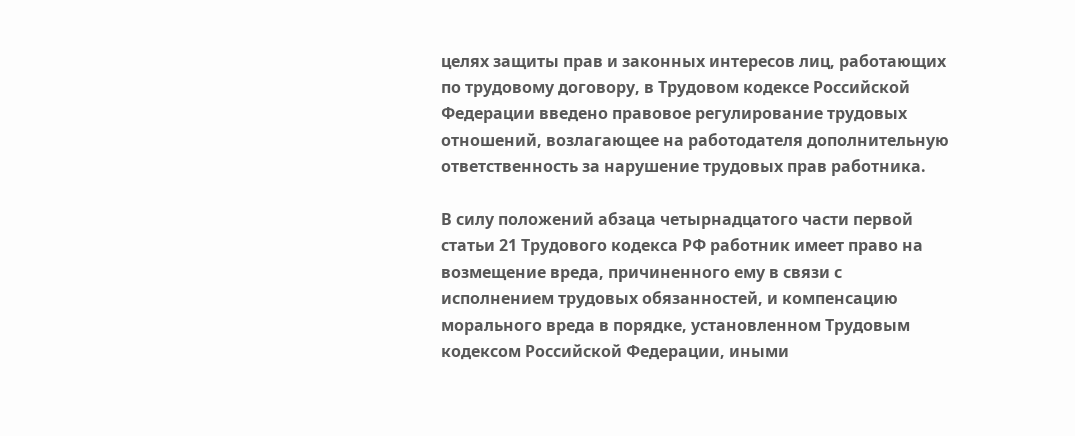целях защиты прав и законных интересов лиц, работающих по трудовому договору, в Трудовом кодексе Российской Федерации введено правовое регулирование трудовых отношений, возлагающее на работодателя дополнительную ответственность за нарушение трудовых прав работника.

В силу положений абзаца четырнадцатого части первой статьи 21 Трудового кодекса РФ работник имеет право на возмещение вреда, причиненного ему в связи с исполнением трудовых обязанностей, и компенсацию морального вреда в порядке, установленном Трудовым кодексом Российской Федерации, иными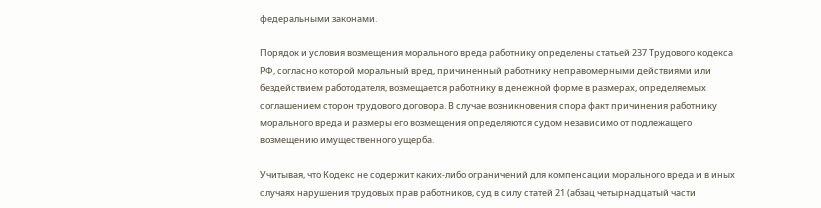федеральными законами.

Порядок и условия возмещения морального вреда работнику определены статьей 237 Трудового кодекса РФ, согласно которой моральный вред, причиненный работнику неправомерными действиями или бездействием работодателя, возмещается работнику в денежной форме в размерах, определяемых соглашением сторон трудового договора. В случае возникновения спора факт причинения работнику морального вреда и размеры его возмещения определяются судом независимо от подлежащего возмещению имущественного ущерба.

Учитывая, что Кодекс не содержит каких-либо ограничений для компенсации морального вреда и в иных случаях нарушения трудовых прав работников, суд в силу статей 21 (абзац четырнадцатый части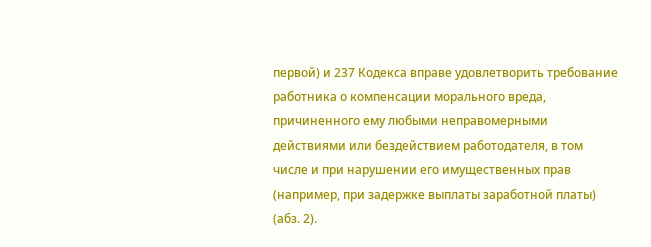первой) и 237 Кодекса вправе удовлетворить требование работника о компенсации морального вреда, причиненного ему любыми неправомерными действиями или бездействием работодателя, в том числе и при нарушении его имущественных прав (например, при задержке выплаты заработной платы) (абз. 2).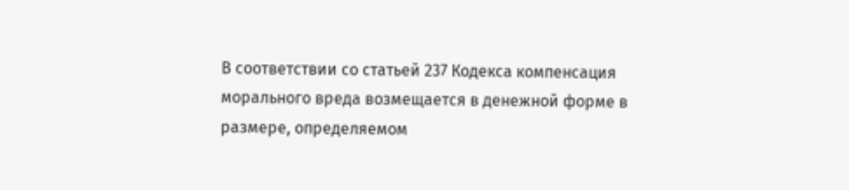В соответствии со статьей 237 Кодекса компенсация морального вреда возмещается в денежной форме в размере, определяемом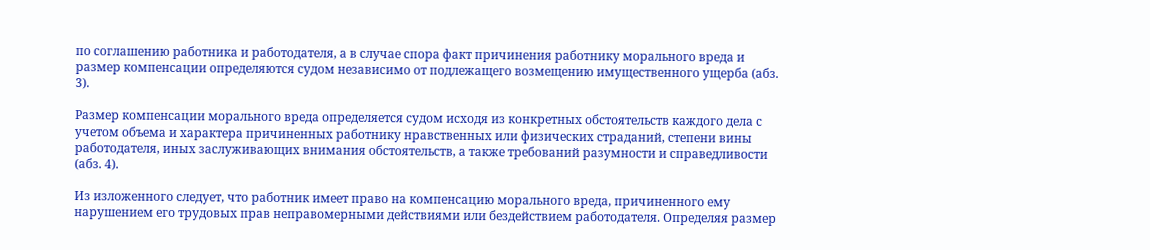по соглашению работника и работодателя, а в случае спора факт причинения работнику морального вреда и размер компенсации определяются судом независимо от подлежащего возмещению имущественного ущерба (абз. 3).

Размер компенсации морального вреда определяется судом исходя из конкретных обстоятельств каждого дела с учетом объема и характера причиненных работнику нравственных или физических страданий, степени вины работодателя, иных заслуживающих внимания обстоятельств, а также требований разумности и справедливости (абз. 4).

Из изложенного следует, что работник имеет право на компенсацию морального вреда, причиненного ему нарушением его трудовых прав неправомерными действиями или бездействием работодателя. Определяя размер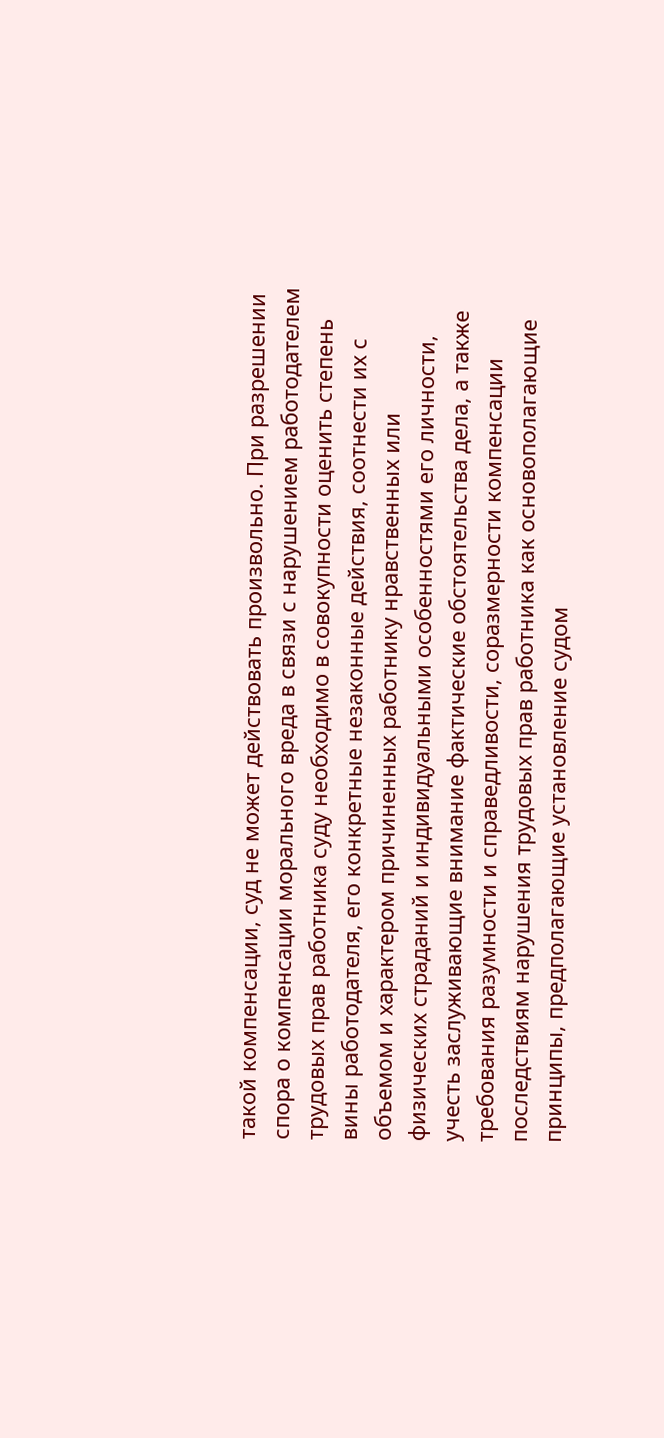такой компенсации, суд не может действовать произвольно. При разрешении спора о компенсации морального вреда в связи с нарушением работодателем трудовых прав работника суду необходимо в совокупности оценить степень вины работодателя, его конкретные незаконные действия, соотнести их с объемом и характером причиненных работнику нравственных или физических страданий и индивидуальными особенностями его личности, учесть заслуживающие внимание фактические обстоятельства дела, а также требования разумности и справедливости, соразмерности компенсации последствиям нарушения трудовых прав работника как основополагающие принципы, предполагающие установление судом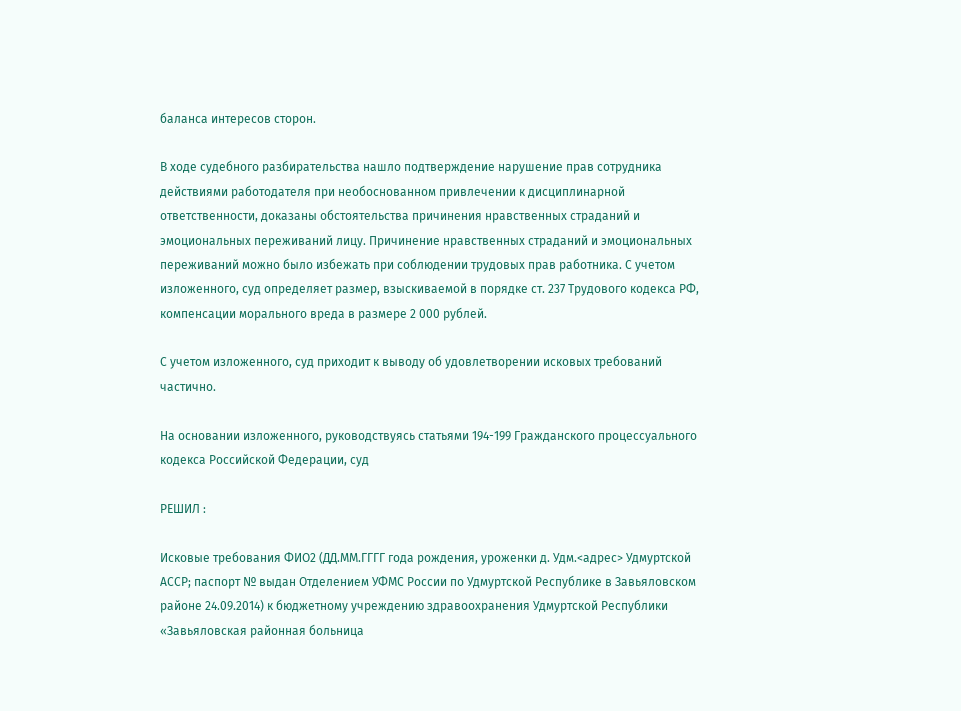баланса интересов сторон.

В ходе судебного разбирательства нашло подтверждение нарушение прав сотрудника действиями работодателя при необоснованном привлечении к дисциплинарной ответственности, доказаны обстоятельства причинения нравственных страданий и эмоциональных переживаний лицу. Причинение нравственных страданий и эмоциональных переживаний можно было избежать при соблюдении трудовых прав работника. С учетом изложенного, суд определяет размер, взыскиваемой в порядке ст. 237 Трудового кодекса РФ, компенсации морального вреда в размере 2 000 рублей.

С учетом изложенного, суд приходит к выводу об удовлетворении исковых требований частично.

На основании изложенного, руководствуясь статьями 194-199 Гражданского процессуального кодекса Российской Федерации, суд

РЕШИЛ :

Исковые требования ФИО2 (ДД.ММ.ГГГГ года рождения, уроженки д. Удм.<адрес> Удмуртской АССР; паспорт № выдан Отделением УФМС России по Удмуртской Республике в Завьяловском районе 24.09.2014) к бюджетному учреждению здравоохранения Удмуртской Республики «Завьяловская районная больница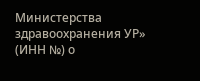Министерства здравоохранения УР» (ИНН №) о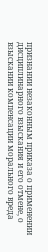признании незаконным приказа о применении дисциплинарного взыскания и его отмене, о взыскании компенсации морального вреда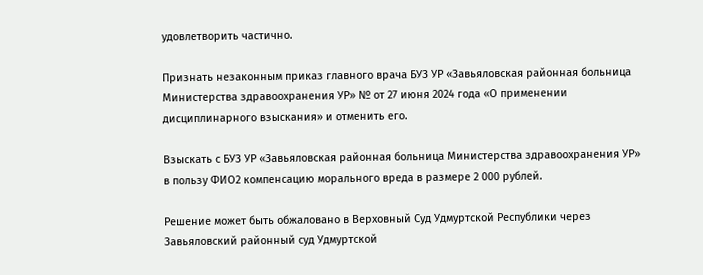удовлетворить частично.

Признать незаконным приказ главного врача БУЗ УР «Завьяловская районная больница Министерства здравоохранения УР» № от 27 июня 2024 года «О применении дисциплинарного взыскания» и отменить его.

Взыскать с БУЗ УР «Завьяловская районная больница Министерства здравоохранения УР» в пользу ФИО2 компенсацию морального вреда в размере 2 000 рублей.

Решение может быть обжаловано в Верховный Суд Удмуртской Республики через Завьяловский районный суд Удмуртской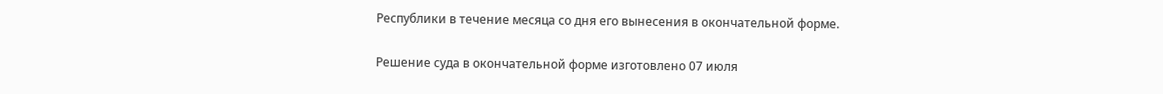Республики в течение месяца со дня его вынесения в окончательной форме.

Решение суда в окончательной форме изготовлено 07 июля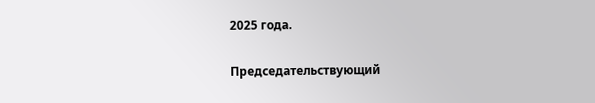2025 года.

Председательствующий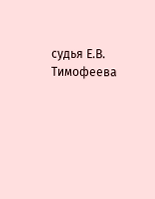судья Е.В. Тимофеева